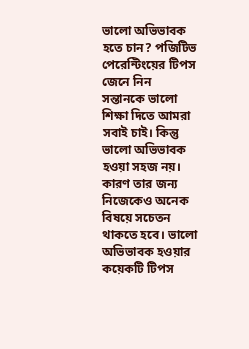ভালো অভিভাবক হতে চান? পজিটিভ পেরেন্টিংয়ের টিপস জেনে নিন
সন্তানকে ভালো শিক্ষা দিতে আমরা সবাই চাই। কিন্তু ভালো অভিভাবক হওয়া সহজ নয়। কারণ তার জন্য নিজেকেও অনেক বিষয়ে সচেতন থাকতে হবে। ভালো অভিভাবক হওয়ার কয়েকটি টিপস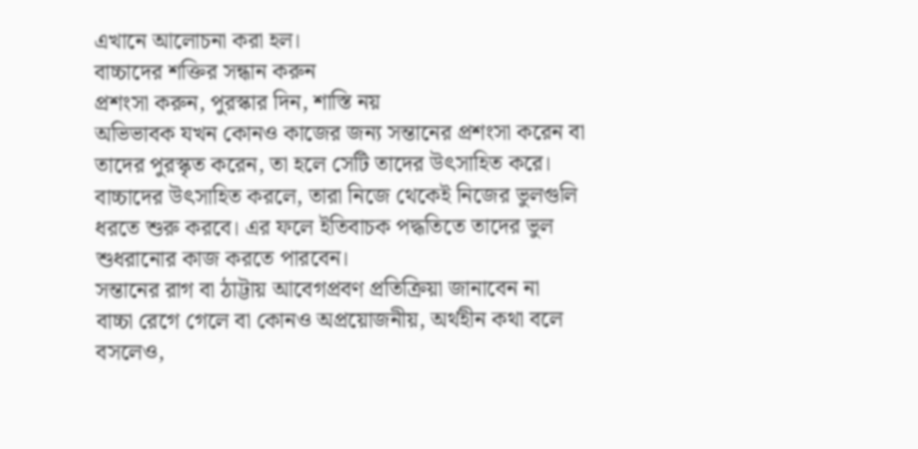এখানে আলোচনা করা হল।
বাচ্চাদের শক্তির সন্ধান করুন
প্রশংসা করুন, পুরস্কার দিন, শাস্তি নয়
অভিভাবক যখন কোনও কাজের জন্য সন্তানের প্রশংসা করেন বা তাদের পুরস্কৃত করেন, তা হলে সেটি তাদের উৎসাহিত করে। বাচ্চাদের উৎসাহিত করলে, তারা নিজে থেকেই নিজের ভুলগুলি ধরতে শুরু করবে। এর ফলে ইতিবাচক পদ্ধতিতে তাদের ভুল শুধরানোর কাজ করতে পারবেন।
সন্তানের রাগ বা ঠাট্টায় আবেগপ্রবণ প্রতিক্রিয়া জানাবেন না
বাচ্চা রেগে গেলে বা কোনও অপ্রয়োজনীয়, অর্থহীন কথা বলে বসলেও,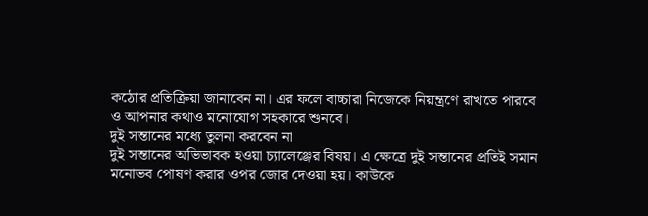কঠোর প্রতিক্রিয়া জানাবেন না। এর ফলে বাচ্চারা নিজেকে নিয়ন্ত্রণে রাখতে পারবে ও আপনার কথাও মনোযোগ সহকারে শুনবে।
দুই সন্তানের মধ্যে তুলনা করবেন না
দুই সন্তানের অভিভাবক হওয়া চ্যালেঞ্জের বিষয়। এ ক্ষেত্রে দুই সন্তানের প্রতিই সমান মনোভব পোষণ করার ওপর জোর দেওয়া হয়। কাউকে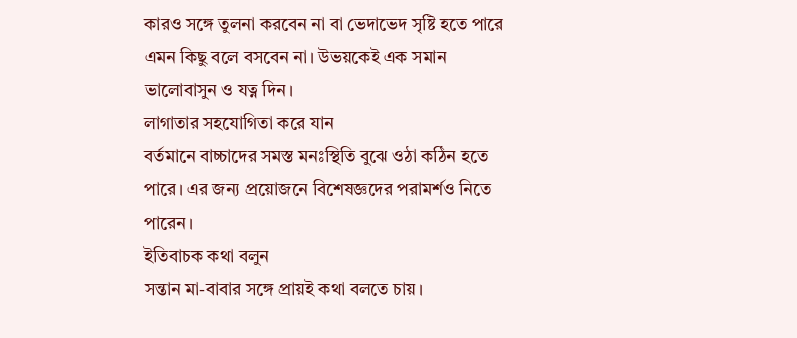কারও সঙ্গে তুলনা করবেন না বা ভেদাভেদ সৃষ্টি হতে পারে এমন কিছু বলে বসবেন না। উভয়কেই এক সমান ভালোবাসুন ও যত্ন দিন।
লাগাতার সহযোগিতা করে যান
বর্তমানে বাচ্চাদের সমস্ত মনঃস্থিতি বুঝে ওঠা কঠিন হতে পারে। এর জন্য প্রয়োজনে বিশেষজ্ঞদের পরামর্শও নিতে পারেন।
ইতিবাচক কথা বলুন
সন্তান মা-বাবার সঙ্গে প্রায়ই কথা বলতে চায়।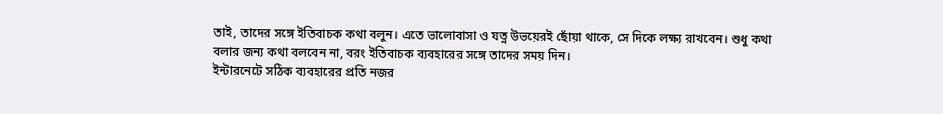তাই, তাদের সঙ্গে ইতিবাচক কথা বলুন। এতে ভালোবাসা ও যত্ন উভয়েরই ছোঁয়া থাকে, সে দিকে লক্ষ্য রাখবেন। শুধু কথা বলার জন্য কথা বলবেন না, বরং ইতিবাচক ব্যবহারের সঙ্গে তাদের সময় দিন।
ইন্টারনেটে সঠিক ব্যবহারের প্রতি নজর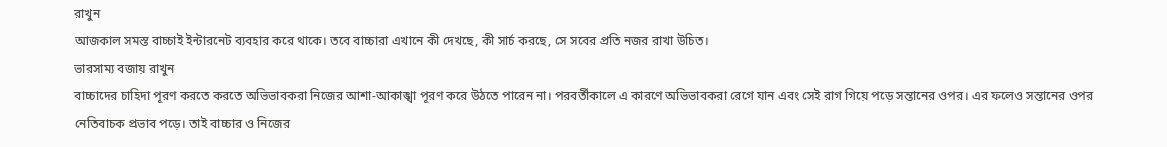রাখুন
আজকাল সমস্ত বাচ্চাই ইন্টারনেট ব্যবহার করে থাকে। তবে বাচ্চারা এখানে কী দেখছে, কী সার্চ করছে, সে সবের প্রতি নজর রাখা উচিত।
ভারসাম্য বজায় রাখুন
বাচ্চাদের চাহিদা পূরণ করতে করতে অভিভাবকরা নিজের আশা-আকাঙ্খা পূরণ করে উঠতে পারেন না। পরবর্তীকালে এ কারণে অভিভাবকরা রেগে যান এবং সেই রাগ গিয়ে পড়ে সন্তানের ওপর। এর ফলেও সন্তানের ওপর নেতিবাচক প্রভাব পড়ে। তাই বাচ্চার ও নিজের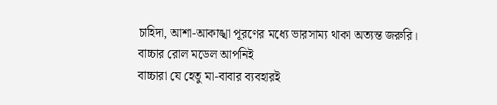চাহিদা, আশা-আকাঙ্খা পূরণের মধ্যে ভারসাম্য থাকা অত্যন্ত জরুরি।
বাচ্চার রোল মডেল আপনিই
বাচ্চারা যে হেতু মা-বাবার ব্যবহারই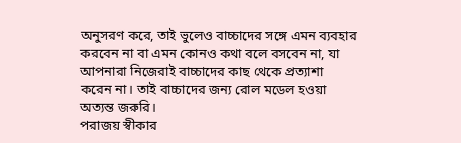অনুসরণ করে, তাই ভুলেও বাচ্চাদের সঙ্গে এমন ব্যবহার করবেন না বা এমন কোনও কথা বলে বসবেন না, যা আপনারা নিজেরাই বাচ্চাদের কাছ থেকে প্রত্যাশা করেন না। তাই বাচ্চাদের জন্য রোল মডেল হওয়া অত্যন্ত জরুরি।
পরাজয় স্বীকার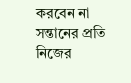করবেন না
সন্তানের প্রতি নিজের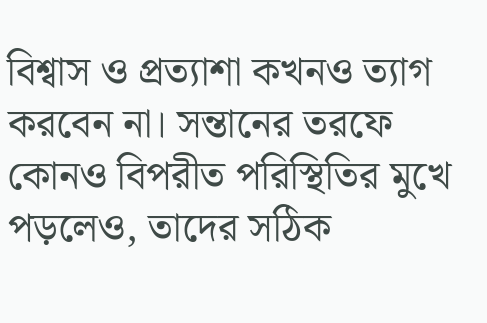বিশ্বাস ও প্রত্যাশা কখনও ত্যাগ করবেন না। সন্তানের তরফে কোনও বিপরীত পরিস্থিতির মুখে পড়লেও, তাদের সঠিক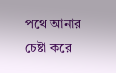পথে আনার চেষ্টা করে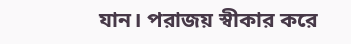যান। পরাজয় স্বীকার করে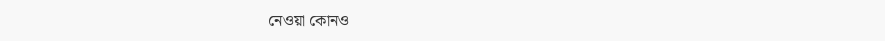নেওয়া কোনও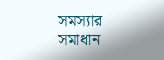সমস্যার সমাধান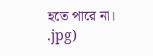হতে পারে না।
.jpg)